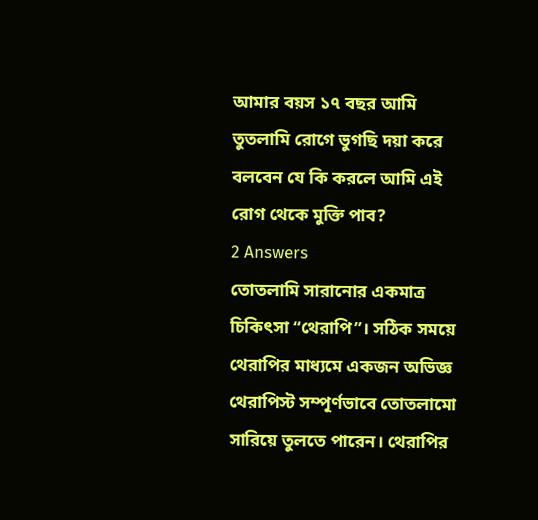আমার বয়স ১৭ বছর আমি তুতলামি রোগে ভুগছি দয়া করে বলবেন যে কি করলে আমি এই রোগ থেকে মুক্তি পাব?
2 Answers
তোতলামি সারানোর একমাত্র চিকিৎসা “থেরাপি”। সঠিক সময়ে থেরাপির মাধ্যমে একজন অভিজ্ঞ থেরাপিস্ট সম্পূর্ণভাবে তোতলামো সারিয়ে তুলতে পারেন। থেরাপির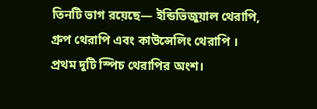তিনটি ভাগ রয়েছে— ইন্ডিভিজুয়াল থেরাপি, গ্রুপ থেরাপি এবং কাউন্সেলিং থেরাপি । প্রথম দুটি স্পিচ থেরাপির অংশ।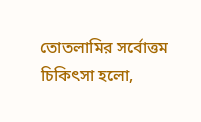তোতলামির সর্বোত্তম চিকিৎসা হলো,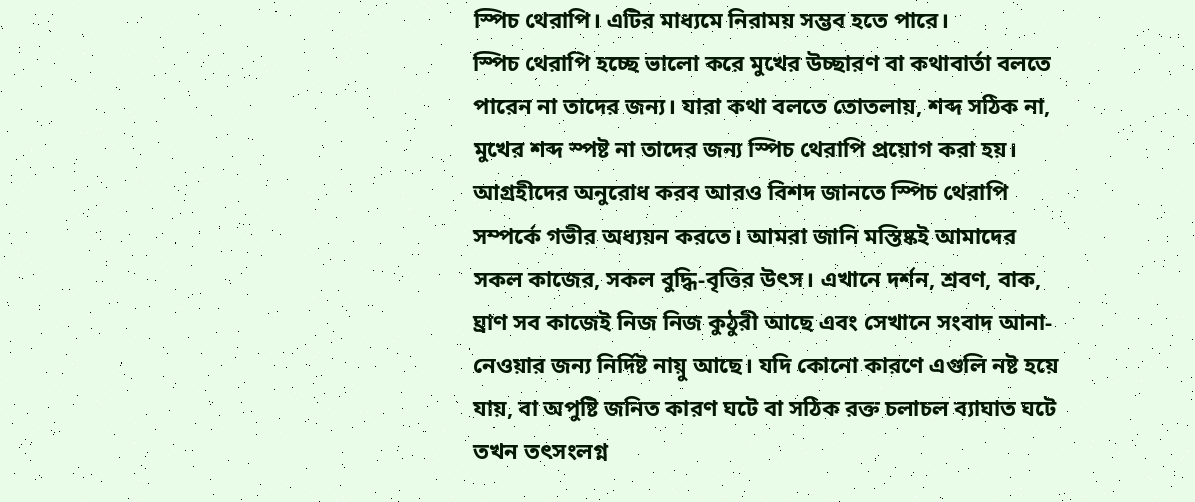স্পিচ থেরাপি। এটির মাধ্যমে নিরাময় সম্ভব হতে পারে।
স্পিচ থেরাপি হচ্ছে ভালো করে মুখের উচ্ছারণ বা কথাবার্তা বলতে পারেন না তাদের জন্য। যারা কথা বলতে তোতলায়, শব্দ সঠিক না, মুখের শব্দ স্পষ্ট না তাদের জন্য স্পিচ থেরাপি প্রয়োগ করা হয়। আগ্রহীদের অনুরোধ করব আরও বিশদ জানতে স্পিচ থেরাপি সম্পর্কে গভীর অধ্যয়ন করতে। আমরা জানি মস্তিষ্কই আমাদের সকল কাজের, সকল বুদ্ধি-বৃত্তির উৎস। এখানে দর্শন, শ্রবণ, বাক, ঘ্রাণ সব কাজেই নিজ নিজ কুঠুরী আছে এবং সেখানে সংবাদ আনা-নেওয়ার জন্য নির্দিষ্ট নায়ু আছে। যদি কোনো কারণে এগুলি নষ্ট হয়ে যায়, বা অপুষ্টি জনিত কারণ ঘটে বা সঠিক রক্ত চলাচল ব্যাঘাত ঘটে তখন তৎসংলগ্ন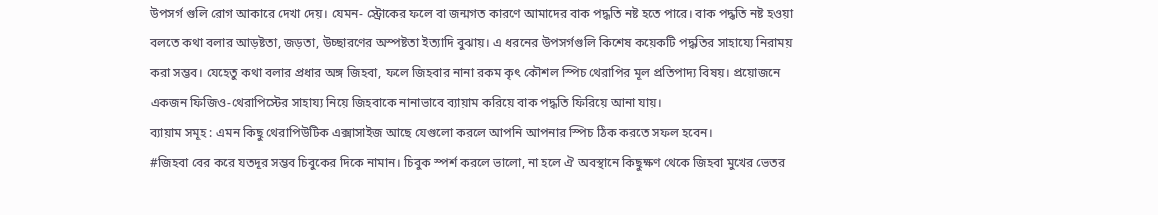উপসর্গ গুলি রোগ আকারে দেখা দেয়। যেমন- স্ট্রোকের ফলে বা জন্মগত কারণে আমাদের বাক পদ্ধতি নষ্ট হতে পারে। বাক পদ্ধতি নষ্ট হওয়া বলতে কথা বলার আড়ষ্টতা, জড়তা, উচ্ছারণের অস্পষ্টতা ইত্যাদি বুঝায়। এ ধরনের উপসর্গগুলি কিশেষ কয়েকটি পদ্ধতির সাহায্যে নিরাময় করা সম্ভব। যেহেতু কথা বলার প্রধার অঙ্গ জিহবা, ফলে জিহবার নানা রকম কৃৎ কৌশল স্পিচ থেরাপির মূল প্রতিপাদ্য বিষয়। প্রয়োজনে একজন ফিজিও-থেরাপিস্টের সাহায্য নিয়ে জিহবাকে নানাভাবে ব্যায়াম করিয়ে বাক পদ্ধতি ফিরিয়ে আনা যায়।
ব্যায়াম সমূহ : এমন কিছু থেরাপিউটিক এক্সাসাইজ আছে যেগুলো করলে আপনি আপনার স্পিচ ঠিক করতে সফল হবেন।
#জিহবা বের করে যতদূর সম্ভব চিবুকের দিকে নামান। চিবুক স্পর্শ করলে ভালো, না হলে ঐ অবস্থানে কিছুক্ষণ থেকে জিহবা মুখের ভেতর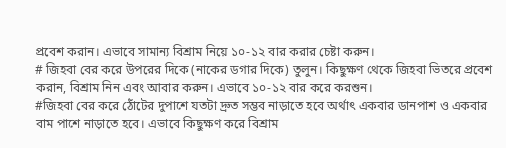প্রবেশ করান। এভাবে সামান্য বিশ্রাম নিয়ে ১০-১২ বার করার চেষ্টা করুন।
# জিহবা বের করে উপরের দিকে (নাকের ডগার দিকে) তুলুন। কিছুক্ষণ থেকে জিহবা ভিতরে প্রবেশ করান, বিশ্রাম নিন এবং আবার করুন। এভাবে ১০-১২ বার করে করশুন।
#জিহবা বের করে ঠোঁটের দুপাশে যতটা দ্রুত সম্ভব নাড়াতে হবে অর্থাৎ একবার ডানপাশ ও একবার বাম পাশে নাড়াতে হবে। এভাবে কিছুক্ষণ করে বিশ্রাম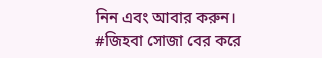নিন এবং আবার করুন।
#জিহবা সোজা বের করে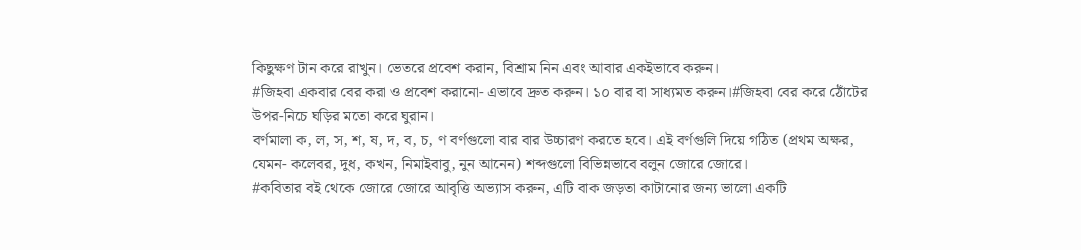কিছুক্ষণ টান করে রাখুন। ভেতরে প্রবেশ করান, বিশ্রাম নিন এবং আবার একইভাবে করুন।
#জিহবা একবার বের করা ও প্রবেশ করানো- এভাবে দ্রুত করুন। ১০ বার বা সাধ্যমত করুন।#জিহবা বের করে ঠোঁটের উপর-নিচে ঘড়ির মতো করে ঘুরান।
বর্ণমালা ক, ল, স, শ, ষ, দ, ব, চ, ণ বর্ণগুলো বার বার উচ্চারণ করতে হবে। এই বর্ণগুলি দিয়ে গঠিত (প্রথম অক্ষর, যেমন- কলেবর, দুধ, কখন, নিমাইবাবু, নুন আনেন) শব্দগুলো বিভিন্নভাবে বলুন জোরে জোরে।
#কবিতার বই থেকে জোরে জোরে আবৃত্তি অভ্যাস করুন, এটি বাক জড়তা কাটানোর জন্য ভালো একটি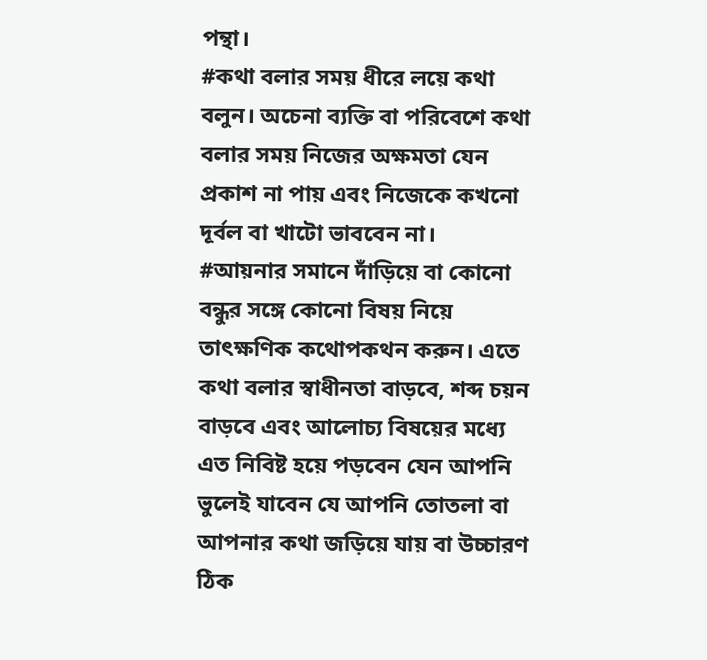পন্থা।
#কথা বলার সময় ধীরে লয়ে কথা বলুন। অচেনা ব্যক্তি বা পরিবেশে কথা বলার সময় নিজের অক্ষমতা যেন প্রকাশ না পায় এবং নিজেকে কখনো দূর্বল বা খাটো ভাববেন না।
#আয়নার সমানে দাঁড়িয়ে বা কোনো বন্ধুর সঙ্গে কোনো বিষয় নিয়ে তাৎক্ষণিক কথোপকথন করুন। এতে কথা বলার স্বাধীনতা বাড়বে, শব্দ চয়ন বাড়বে এবং আলোচ্য বিষয়ের মধ্যে এত নিবিষ্ট হয়ে পড়বেন যেন আপনি ভুলেই যাবেন যে আপনি তোতলা বা আপনার কথা জড়িয়ে যায় বা উচ্চারণ ঠিক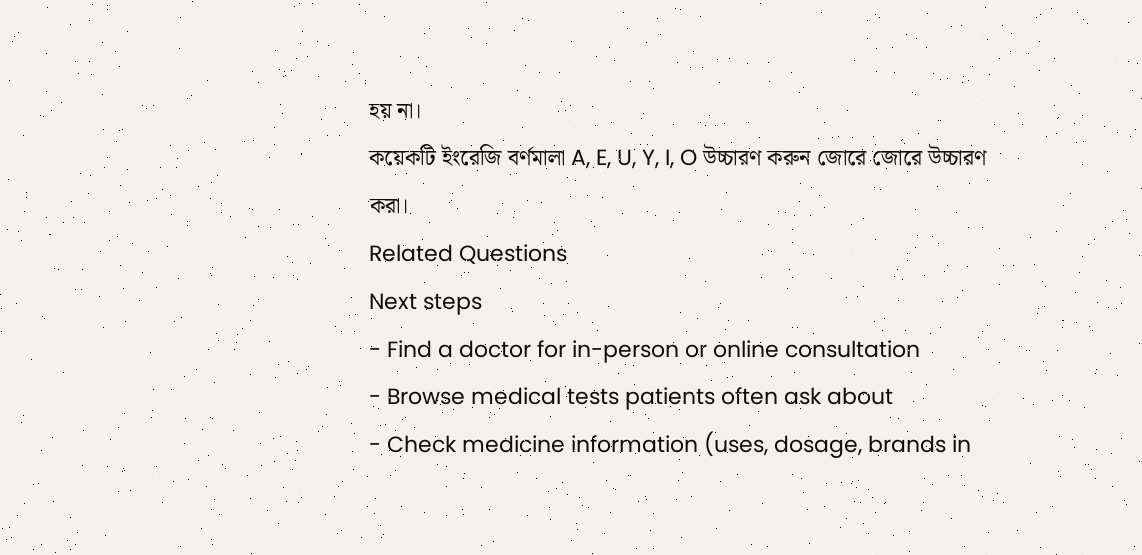হয় না।
কয়েকটি ইংরেজি বর্ণমালা A, E, U, Y, I, O উচ্চারণ করুন জোরে জোরে উচ্চারণ করা।
Related Questions
Next steps
- Find a doctor for in-person or online consultation
- Browse medical tests patients often ask about
- Check medicine information (uses, dosage, brands in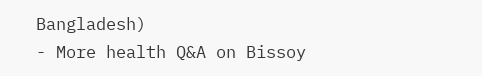Bangladesh)
- More health Q&A on Bissoy